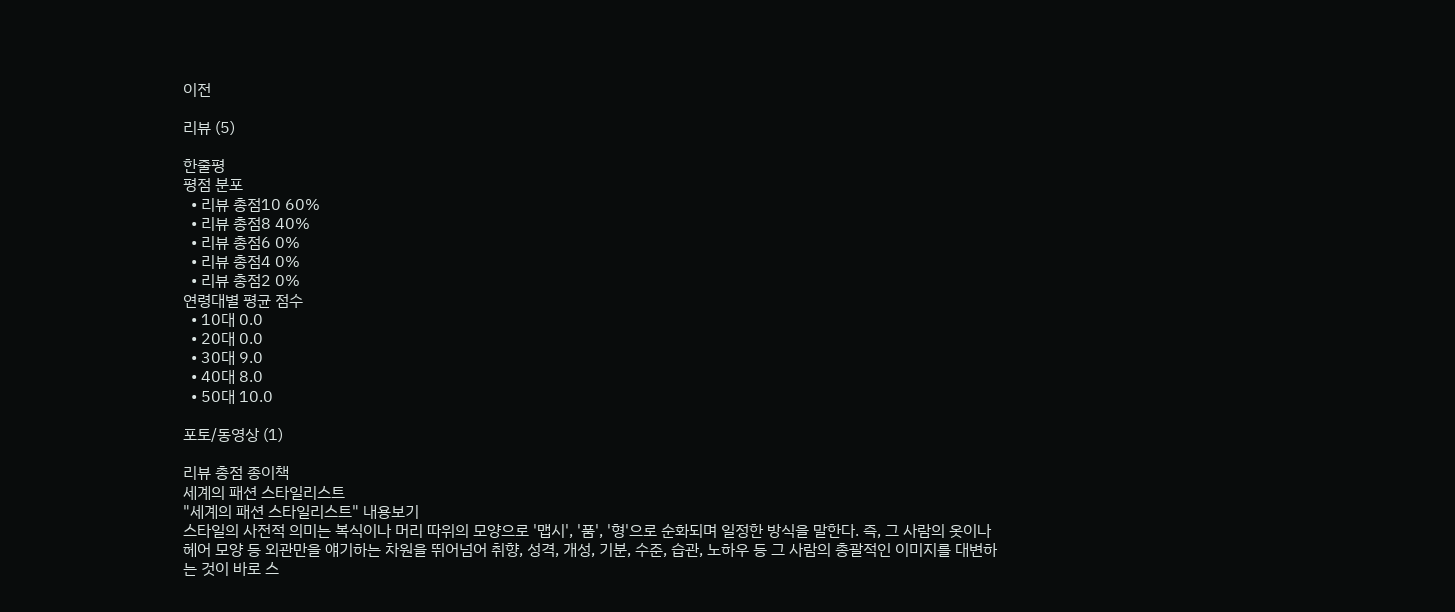이전

리뷰 (5)

한줄평
평점 분포
  • 리뷰 총점10 60%
  • 리뷰 총점8 40%
  • 리뷰 총점6 0%
  • 리뷰 총점4 0%
  • 리뷰 총점2 0%
연령대별 평균 점수
  • 10대 0.0
  • 20대 0.0
  • 30대 9.0
  • 40대 8.0
  • 50대 10.0

포토/동영상 (1)

리뷰 총점 종이책
세계의 패션 스타일리스트
"세계의 패션 스타일리스트" 내용보기
스타일의 사전적 의미는 복식이나 머리 따위의 모양으로 '맵시', '품', '형'으로 순화되며 일정한 방식을 말한다. 즉, 그 사람의 옷이나 헤어 모양 등 외관만을 얘기하는 차원을 뛰어넘어 취향, 성격, 개성, 기분, 수준, 습관, 노하우 등 그 사람의 총괄적인 이미지를 대변하는 것이 바로 스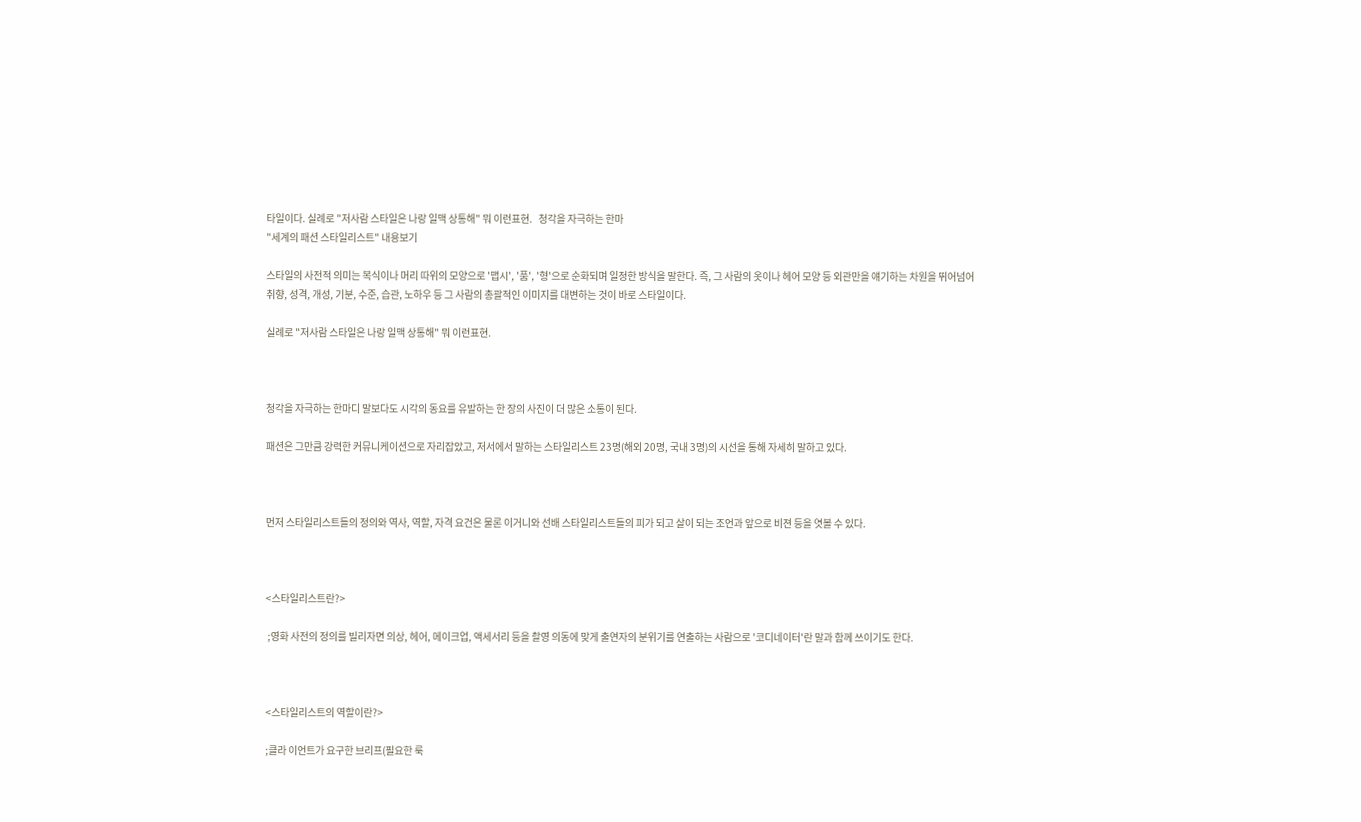타일이다. 실례로 "저사람 스타일은 나랑 일맥 상통해" 뭐 이런표현.   청각을 자극하는 한마
"세계의 패션 스타일리스트" 내용보기

스타일의 사전적 의미는 복식이나 머리 따위의 모양으로 '맵시', '품', '형'으로 순화되며 일정한 방식을 말한다. 즉, 그 사람의 옷이나 헤어 모양 등 외관만을 얘기하는 차원을 뛰어넘어 취향, 성격, 개성, 기분, 수준, 습관, 노하우 등 그 사람의 총괄적인 이미지를 대변하는 것이 바로 스타일이다.

실례로 "저사람 스타일은 나랑 일맥 상통해" 뭐 이런표현.



청각을 자극하는 한마디 말보다도 시각의 동요를 유발하는 한 장의 사진이 더 많은 소통이 된다.

패션은 그만큼 강력한 커뮤니케이션으로 자리잡았고, 저서에서 말하는 스타일리스트 23명(해외 20명, 국내 3명)의 시선을 통해 자세히 말하고 있다.



먼저 스타일리스트들의 정의와 역사, 역할, 자격 요건은 물론 이거니와 선배 스타일리스트들의 피가 되고 살이 되는 조언과 앞으로 비젼 등을 엿볼 수 있다.



<스타일리스트란?>

 ;영화 사전의 정의를 빌리자면 의상, 헤어, 메이크업, 액세서리 등을 촬영 의동에 맞게 출연자의 분위기를 연출하는 사람으로 '코디네이터'란 말과 함께 쓰이기도 한다.



<스타일리스트의 역할이란?>

;클라 이언트가 요구한 브리프(필요한 룩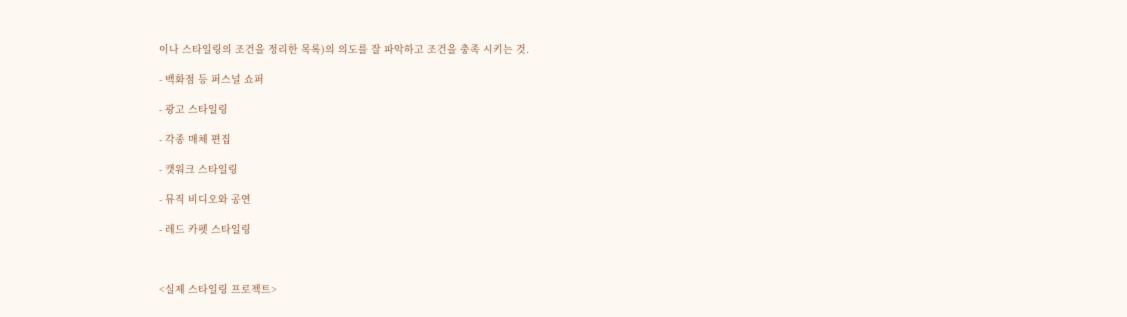이나 스타일링의 조건을 정리한 목록)의 의도를 잘 파악하고 조건을 충족 시키는 것.

- 백화점 등 퍼스널 쇼퍼

- 광고 스타일링

- 각종 매체 편집

- 캣워크 스타일링

- 뮤직 비디오와 공연

- 레드 카펫 스타일링



<실제 스타일링 프로젝트>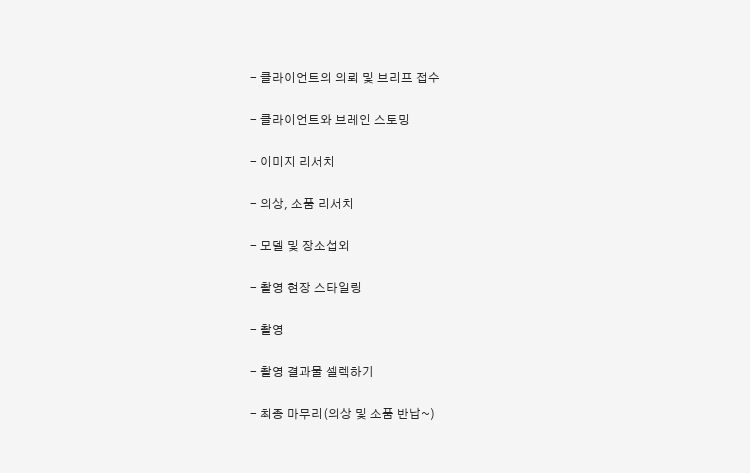- 클라이언트의 의뢰 및 브리프 접수

- 클라이언트와 브레인 스토밍

- 이미지 리서치

- 의상, 소품 리서치

- 모델 및 장소섭외

- 촬영 현장 스타일링

- 촬영

- 촬영 결과물 셀렉하기

- 최종 마무리(의상 및 소품 반납~)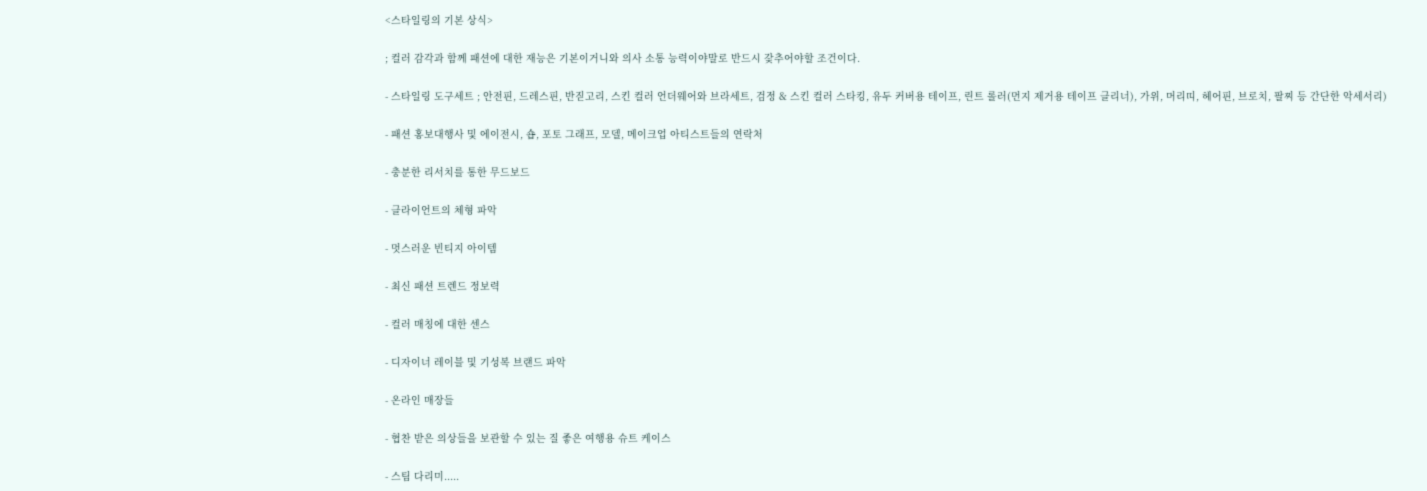<스타일링의 기본 상식>

; 컬러 감각과 함께 패션에 대한 재능은 기본이거니와 의사 소통 능력이야말로 반드시 갗추어야할 조건이다.

- 스타일링 도구세트 ; 안전핀, 드레스핀, 반짇고리, 스킨 컬러 언더웨어와 브라세트, 검정 & 스킨 컬러 스타킹, 유두 커버용 테이프, 린트 롤러(먼지 제거용 테이프 클리너), 가위, 머리띠, 헤어핀, 브로치, 팔찌 등 간단한 악세서리)

- 패션 홍보대행사 및 에이전시, 숍, 포토 그래프, 모델, 메이크업 아티스트들의 연락처

- 충분한 리서치를 통한 무드보드

- 클라이언트의 체형 파악

- 멋스러운 빈티지 아이템

- 최신 패션 트렌드 정보력

- 컬러 매칭에 대한 센스

- 디자이너 레이블 및 기성복 브랜드 파악

- 온라인 매장들

- 협찬 받은 의상들을 보관할 수 있는 질 좋은 여행용 슈트 케이스

- 스팀 다리미.....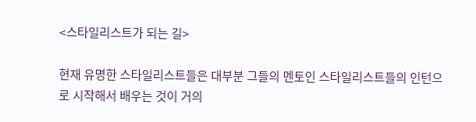<스타일리스트가 되는 길>

현재 유명한 스타일리스트들은 대부분 그들의 멘토인 스타일리스트들의 인턴으로 시작해서 배우는 것이 거의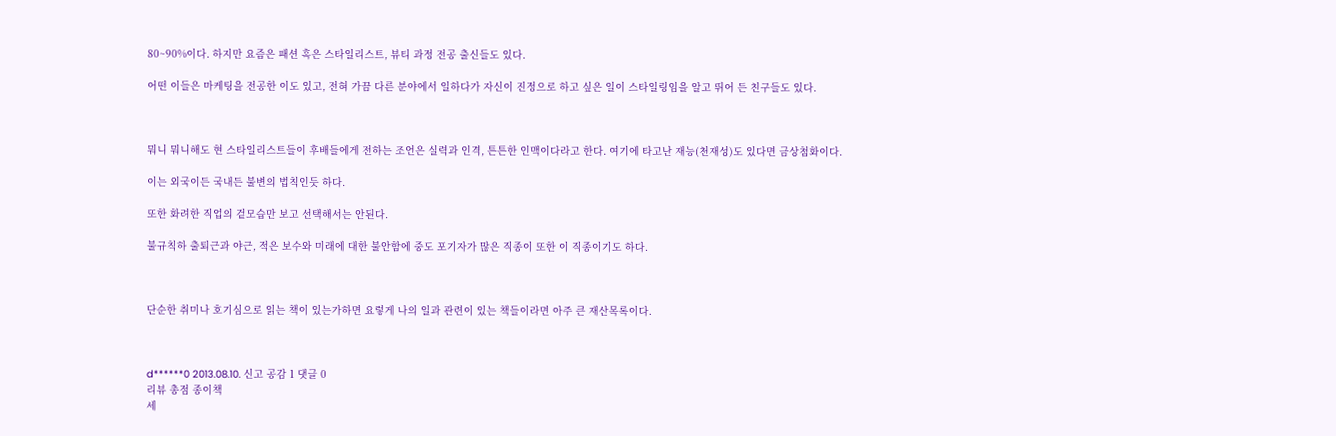80~90%이다. 하지만 요즘은 패션 혹은 스타일리스트, 뷰티 과정 전공 출신들도 있다.

어떤 이들은 마케팅을 전공한 이도 있고, 전혀 가끔 다른 분야에서 일하다가 자신이 진정으로 하고 싶은 일이 스타일링임을 알고 뛰어 든 친구들도 있다.



뭐니 뭐니해도 현 스타일리스트들이 후배들에게 전하는 조언은 실력과 인격, 튼튼한 인맥이다라고 한다. 여기에 타고난 재능(천재성)도 있다면 금상첨화이다.

이는 외국이든 국내든 불변의 법칙인듯 하다.

또한 화려한 직업의 겉모습만 보고 선택해서는 안된다.

불규칙하 출퇴근과 야근, 적은 보수와 미래에 대한 불안함에 중도 포기자가 많은 직종이 또한 이 직종이기도 하다.



단순한 취미나 호기심으로 읽는 책이 있는가하면 요렇게 나의 일과 관련이 있는 책들이라면 아주 큰 재산목록이다.



d******0 2013.08.10. 신고 공감 1 댓글 0
리뷰 총점 종이책
세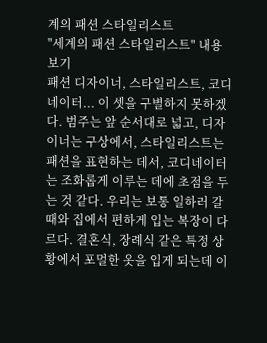계의 패션 스타일리스트
"세계의 패션 스타일리스트" 내용보기
패션 디자이너, 스타일리스트, 코디네이터... 이 셋을 구별하지 못하겠다. 범주는 앞 순서대로 넓고, 디자이너는 구상에서, 스타일리스트는 패션을 표현하는 데서, 코디네이터는 조화롭게 이루는 데에 초점을 두는 것 같다. 우리는 보통 일하러 갈 때와 집에서 편하게 입는 복장이 다르다. 결혼식, 장례식 같은 특정 상황에서 포멀한 옷을 입게 되는데 이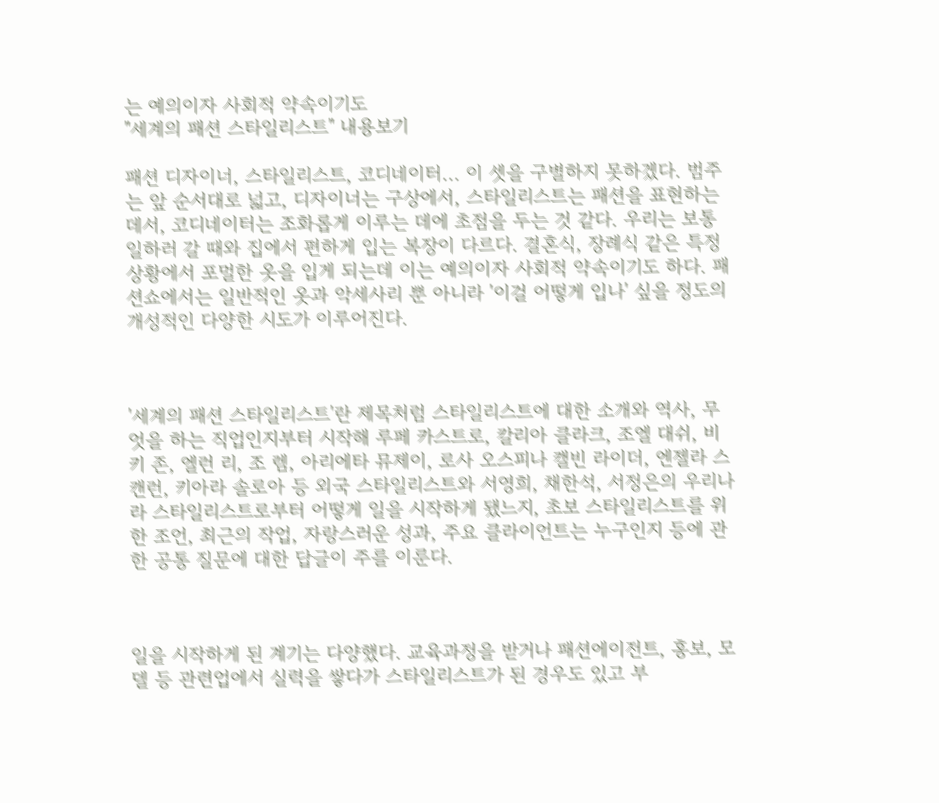는 예의이자 사회적 약속이기도
"세계의 패션 스타일리스트" 내용보기

패션 디자이너, 스타일리스트, 코디네이터... 이 셋을 구별하지 못하겠다. 범주는 앞 순서대로 넓고, 디자이너는 구상에서, 스타일리스트는 패션을 표현하는 데서, 코디네이터는 조화롭게 이루는 데에 초점을 두는 것 같다. 우리는 보통 일하러 갈 때와 집에서 편하게 입는 복장이 다르다. 결혼식, 장례식 같은 특정 상황에서 포멀한 옷을 입게 되는데 이는 예의이자 사회적 약속이기도 하다. 패션쇼에서는 일반적인 옷과 악세사리 뿐 아니라 '이걸 어떻게 입나' 싶을 정도의 개성적인 다양한 시도가 이루어진다.



'세계의 패션 스타일리스트'란 제목처럼 스타일리스트에 대한 소개와 역사, 무엇을 하는 직업인지부터 시작해 루페 카스트로, 칼리아 클라크, 조엘 대쉬, 비키 존, 엘런 리, 조 렘, 아리에타 뮤제이, 로사 오스피나 캘빈 라이더, 엔젤라 스캔런, 키아라 솔로아 등 외국 스타일리스트와 서영희, 채한석, 서정은의 우리나라 스타일리스트로부터 어떻게 일을 시작하게 됐느지, 초보 스타일리스트를 위한 조언, 최근의 작업, 자랑스러운 성과, 주요 클라이언트는 누구인지 등에 관한 공통 질문에 대한 답글이 주를 이룬다.



일을 시작하게 된 계기는 다양했다. 교육과정을 받거나 패션에이전트, 홍보, 모델 등 관련업에서 실력을 쌓다가 스타일리스트가 된 경우도 있고 부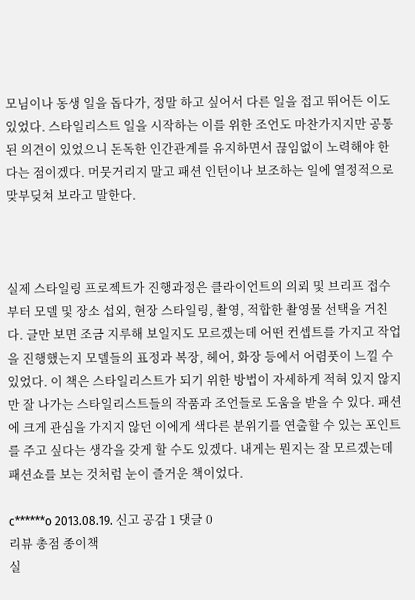모님이나 동생 일을 돕다가, 정말 하고 싶어서 다른 일을 접고 뛰어든 이도 있었다. 스타일리스트 일을 시작하는 이를 위한 조언도 마찬가지지만 공통된 의견이 있었으니 돈독한 인간관계를 유지하면서 끊임없이 노력해야 한다는 점이겠다. 머뭇거리지 말고 패션 인턴이나 보조하는 일에 열정적으로 맞부딪쳐 보라고 말한다.



실제 스타일링 프로젝트가 진행과정은 클라이언트의 의뢰 및 브리프 접수부터 모델 및 장소 섭외, 현장 스타일링, 촬영, 적합한 촬영물 선택을 거친다. 글만 보면 조금 지루해 보일지도 모르겠는데 어떤 컨셉트를 가지고 작업을 진행했는지 모델들의 표정과 복장, 헤어, 화장 등에서 어렴풋이 느낄 수 있었다. 이 책은 스타일리스트가 되기 위한 방법이 자세하게 적혀 있지 않지만 잘 나가는 스타일리스트들의 작품과 조언들로 도움을 받을 수 있다. 패션에 크게 관심을 가지지 않던 이에게 색다른 분위기를 연출할 수 있는 포인트를 주고 싶다는 생각을 갖게 할 수도 있겠다. 내게는 뭔지는 잘 모르겠는데 패션쇼를 보는 것처럼 눈이 즐거운 책이었다.

c******o 2013.08.19. 신고 공감 1 댓글 0
리뷰 총점 종이책
실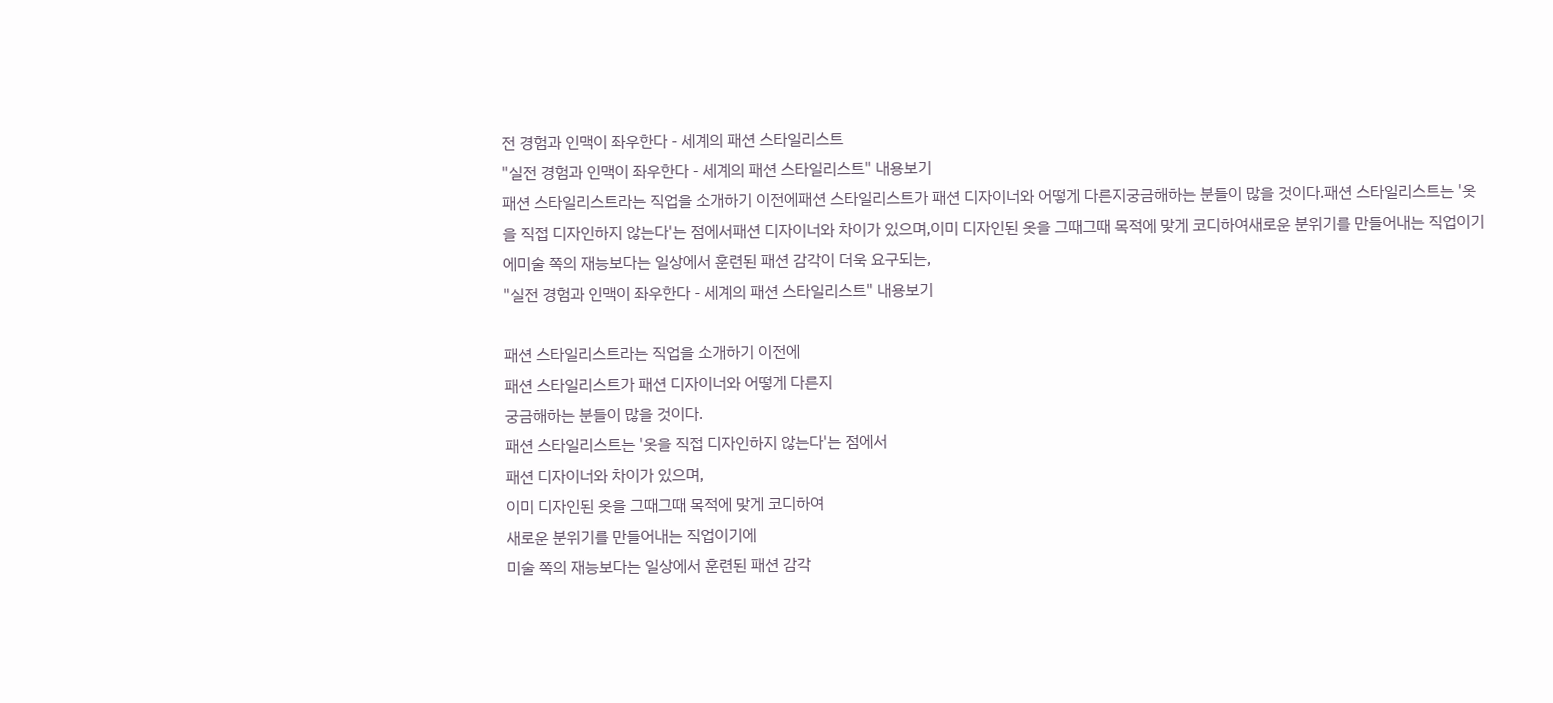전 경험과 인맥이 좌우한다 - 세계의 패션 스타일리스트
"실전 경험과 인맥이 좌우한다 - 세계의 패션 스타일리스트" 내용보기
패션 스타일리스트라는 직업을 소개하기 이전에패션 스타일리스트가 패션 디자이너와 어떻게 다른지궁금해하는 분들이 많을 것이다.패션 스타일리스트는 '옷을 직접 디자인하지 않는다'는 점에서패션 디자이너와 차이가 있으며,이미 디자인된 옷을 그때그때 목적에 맞게 코디하여새로운 분위기를 만들어내는 직업이기에미술 쪽의 재능보다는 일상에서 훈련된 패션 감각이 더욱 요구되는,
"실전 경험과 인맥이 좌우한다 - 세계의 패션 스타일리스트" 내용보기

패션 스타일리스트라는 직업을 소개하기 이전에
패션 스타일리스트가 패션 디자이너와 어떻게 다른지
궁금해하는 분들이 많을 것이다.
패션 스타일리스트는 '옷을 직접 디자인하지 않는다'는 점에서
패션 디자이너와 차이가 있으며,
이미 디자인된 옷을 그때그때 목적에 맞게 코디하여
새로운 분위기를 만들어내는 직업이기에
미술 쪽의 재능보다는 일상에서 훈련된 패션 감각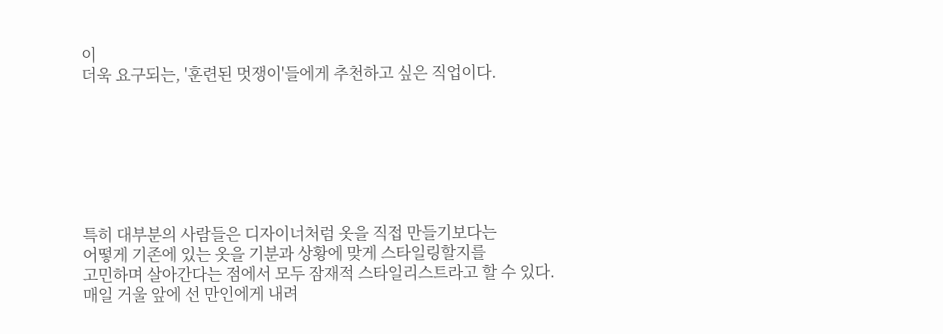이
더욱 요구되는, '훈련된 멋쟁이'들에게 추천하고 싶은 직업이다.







특히 대부분의 사람들은 디자이너처럼 옷을 직접 만들기보다는
어떻게 기존에 있는 옷을 기분과 상황에 맞게 스타일링할지를
고민하며 살아간다는 점에서 모두 잠재적 스타일리스트라고 할 수 있다.
매일 거울 앞에 선 만인에게 내려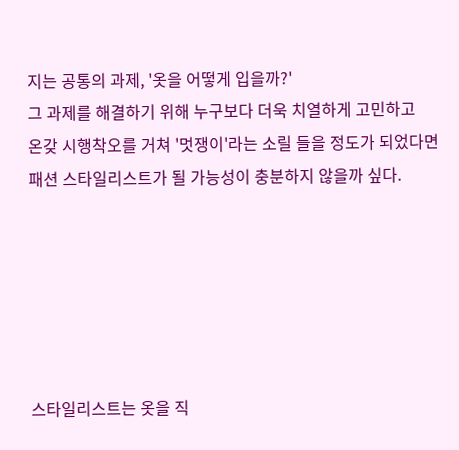지는 공통의 과제, '옷을 어떻게 입을까?'
그 과제를 해결하기 위해 누구보다 더욱 치열하게 고민하고
온갖 시행착오를 거쳐 '멋쟁이'라는 소릴 들을 정도가 되었다면
패션 스타일리스트가 될 가능성이 충분하지 않을까 싶다.






스타일리스트는 옷을 직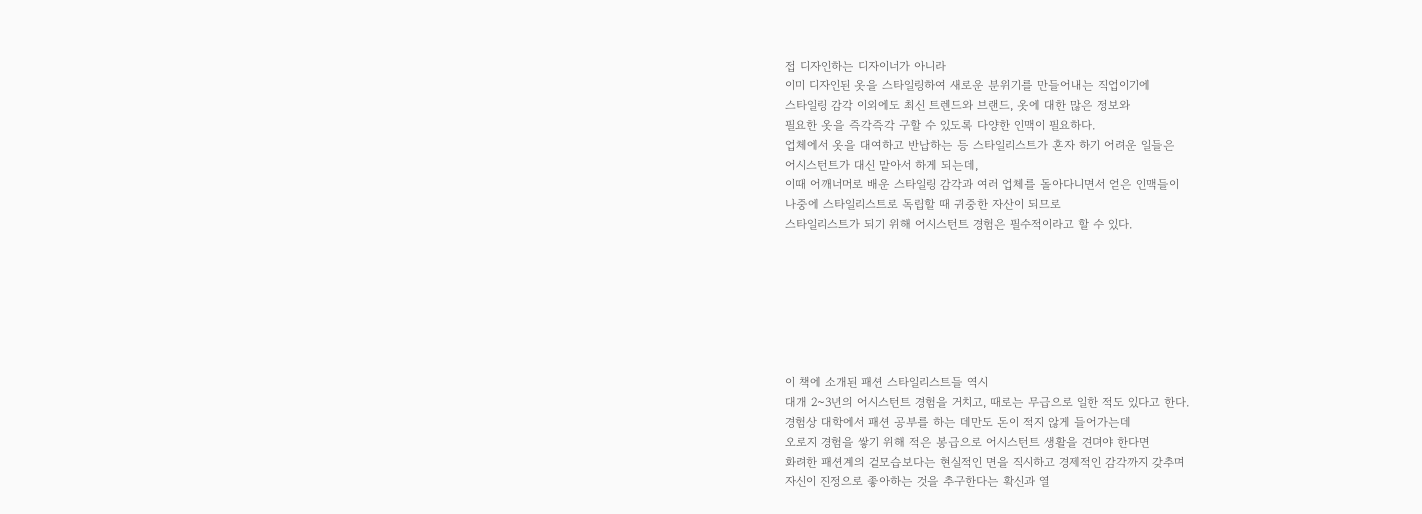접 디자인하는 디자이너가 아니라
이미 디자인된 옷을 스타일링하여 새로운 분위기를 만들어내는 직업이기에
스타일링 감각 이외에도 최신 트렌드와 브랜드, 옷에 대한 많은 정보와
필요한 옷을 즉각즉각 구할 수 있도록 다양한 인맥이 필요하다.
업체에서 옷을 대여하고 반납하는 등 스타일리스트가 혼자 하기 어려운 일들은
어시스턴트가 대신 맡아서 하게 되는데,
이때 어깨너머로 배운 스타일링 감각과 여러 업체를 돌아다니면서 얻은 인맥들이
나중에 스타일리스트로 독립할 때 귀중한 자산이 되므로
스타일리스트가 되기 위해 어시스턴트 경험은 필수적이라고 할 수 있다.







이 책에 소개된 패션 스타일리스트들 역시
대개 2~3년의 어시스턴트 경험을 거치고, 때로는 무급으로 일한 적도 있다고 한다.
경험상 대학에서 패션 공부를 하는 데만도 돈이 적지 않게 들어가는데
오로지 경험을 쌓기 위해 적은 봉급으로 어시스턴트 생활을 견뎌야 한다면
화려한 패션계의 겉모습보다는 현실적인 면을 직시하고 경제적인 감각까지 갖추며
자신이 진정으로 좋아하는 것을 추구한다는 확신과 열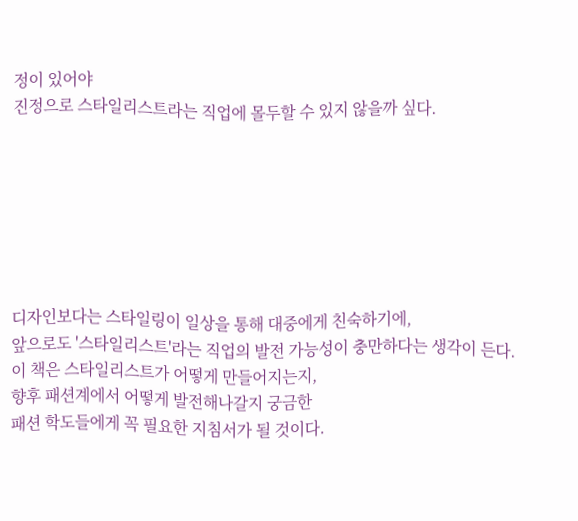정이 있어야
진정으로 스타일리스트라는 직업에 몰두할 수 있지 않을까 싶다.







디자인보다는 스타일링이 일상을 통해 대중에게 친숙하기에,
앞으로도 '스타일리스트'라는 직업의 발전 가능성이 충만하다는 생각이 든다.
이 책은 스타일리스트가 어떻게 만들어지는지,
향후 패션계에서 어떻게 발전해나갈지 궁금한
패션 학도들에게 꼭 필요한 지침서가 될 것이다.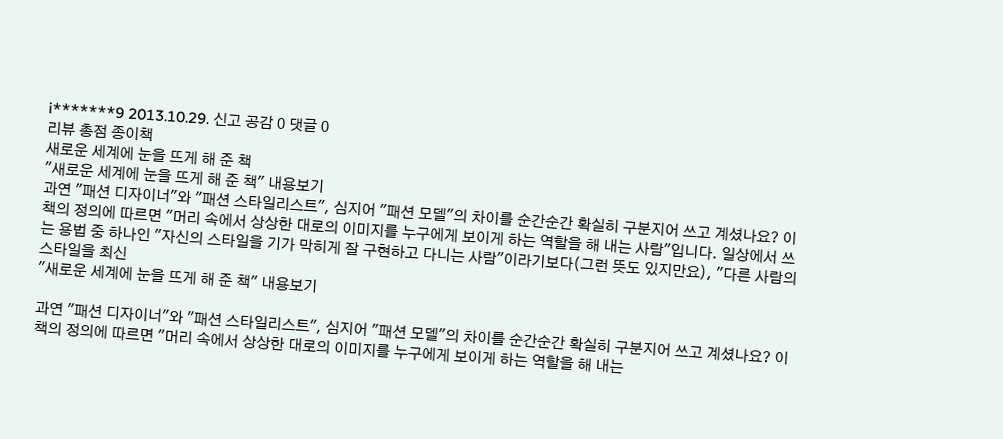i*******9 2013.10.29. 신고 공감 0 댓글 0
리뷰 총점 종이책
새로운 세계에 눈을 뜨게 해 준 책
"새로운 세계에 눈을 뜨게 해 준 책" 내용보기
과연 "패션 디자이너"와 "패션 스타일리스트", 심지어 "패션 모델"의 차이를 순간순간 확실히 구분지어 쓰고 계셨나요? 이 책의 정의에 따르면 "머리 속에서 상상한 대로의 이미지를 누구에게 보이게 하는 역할을 해 내는 사람"입니다. 일상에서 쓰는 용법 중 하나인 "자신의 스타일을 기가 막히게 잘 구현하고 다니는 사람"이라기보다(그런 뜻도 있지만요), "다른 사람의 스타일을 최신
"새로운 세계에 눈을 뜨게 해 준 책" 내용보기

과연 "패션 디자이너"와 "패션 스타일리스트", 심지어 "패션 모델"의 차이를 순간순간 확실히 구분지어 쓰고 계셨나요? 이 책의 정의에 따르면 "머리 속에서 상상한 대로의 이미지를 누구에게 보이게 하는 역할을 해 내는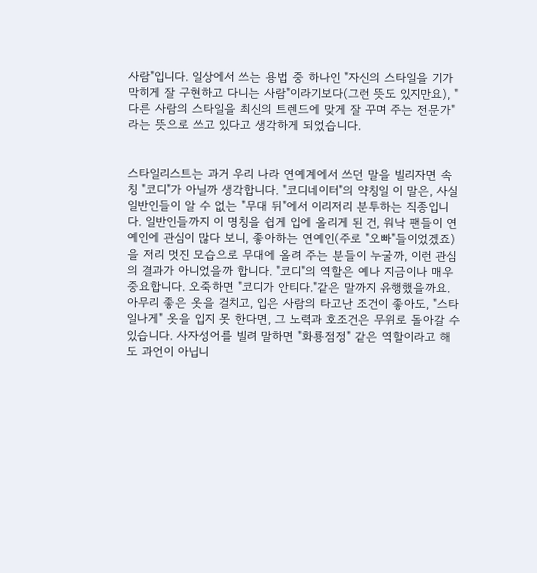사람"입니다. 일상에서 쓰는 용법 중 하나인 "자신의 스타일을 기가 막히게 잘 구현하고 다니는 사람"이라기보다(그런 뜻도 있지만요), "다른 사람의 스타일을 최신의 트렌드에 맞게 잘 꾸며 주는 전문가"라는 뜻으로 쓰고 있다고 생각하게 되었습니다.


스타일리스트는 과거 우리 나라 연예계에서 쓰던 말을 빌리자면 속칭 "코디"가 아닐까 생각합니다. "코디네이터"의 약칭일 이 말은, 사실 일반인들이 알 수 없는 "무대 뒤"에서 이리저리 분투하는 직종입니다. 일반인들까지 이 명칭을 쉽게 입에 올리게 된 건, 워낙 팬들이 연예인에 관심이 많다 보니, 좋아하는 연예인(주로 "오빠"들이었겠죠)을 저리 멋진 모습으로 무대에 올려 주는 분들이 누굴까, 이런 관심의 결과가 아니었을까 합니다. "코디"의 역할은 예나 지금이나 매우 중요합니다. 오죽하면 "코디가 안티다."같은 말까지 유행했을까요. 아무리 좋은 옷을 걸치고, 입은 사람의 타고난 조건이 좋아도, "스타일나게" 옷을 입지 못 한다면, 그 노력과 호조건은 무위로 돌아갈 수 있습니다. 사자성어를 빌려 말하면 "화룡점정" 같은 역할이라고 해도 과언이 아닙니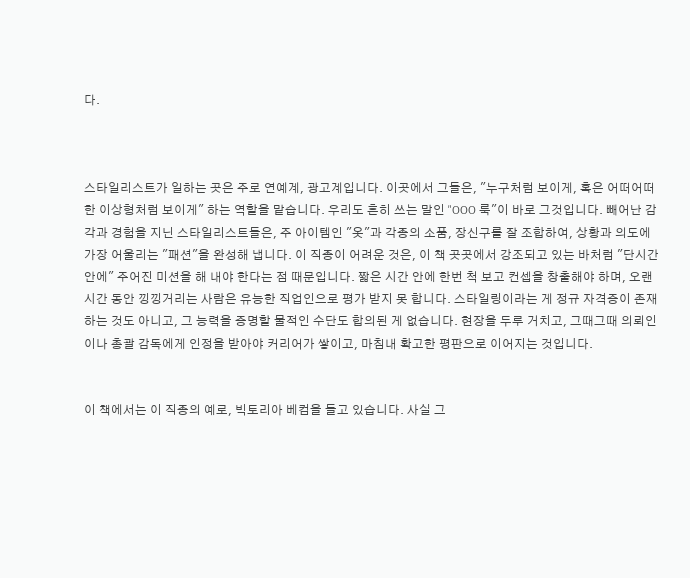다.



스타일리스트가 일하는 곳은 주로 연예계, 광고계입니다. 이곳에서 그들은, "누구처럼 보이게, 혹은 어떠어떠한 이상형처럼 보이게" 하는 역할을 맡습니다. 우리도 흔히 쓰는 말인 "OOO 룩"이 바로 그것입니다. 빼어난 감각과 경험을 지닌 스타일리스트들은, 주 아이템인 "옷"과 각종의 소품, 장신구를 잘 조합하여, 상황과 의도에 가장 어울리는 "패션"을 완성해 냅니다. 이 직종이 어려운 것은, 이 책 곳곳에서 강조되고 있는 바처럼 "단시간 안에" 주어진 미션을 해 내야 한다는 점 때문입니다. 짧은 시간 안에 한번 척 보고 컨셉을 창출해야 하며, 오랜 시간 동안 낑낑거리는 사람은 유능한 직업인으로 평가 받지 못 합니다. 스타일링이라는 게 정규 자격증이 존재하는 것도 아니고, 그 능력을 증명할 물적인 수단도 합의된 게 없습니다. 현장을 두루 거치고, 그때그때 의뢰인이나 총괄 감독에게 인정을 받아야 커리어가 쌓이고, 마침내 확고한 평판으로 이어지는 것입니다.


이 책에서는 이 직종의 예로, 빅토리아 베컴을 들고 있습니다. 사실 그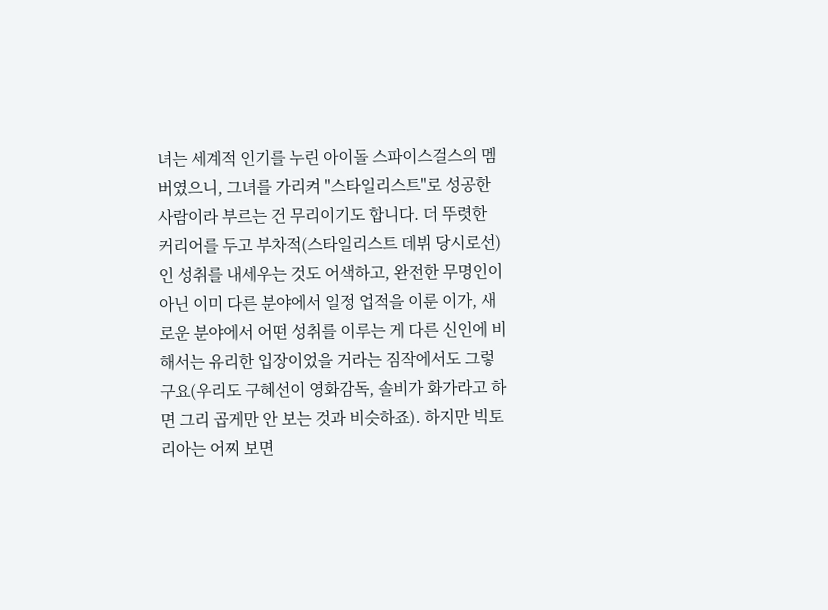녀는 세계적 인기를 누린 아이돌 스파이스걸스의 멤버였으니, 그녀를 가리켜 "스타일리스트"로 성공한 사람이라 부르는 건 무리이기도 합니다. 더 뚜렷한 커리어를 두고 부차적(스타일리스트 데뷔 당시로선)인 성취를 내세우는 것도 어색하고, 완전한 무명인이 아닌 이미 다른 분야에서 일정 업적을 이룬 이가, 새로운 분야에서 어떤 성취를 이루는 게 다른 신인에 비해서는 유리한 입장이었을 거라는 짐작에서도 그렇구요(우리도 구혜선이 영화감독, 솔비가 화가라고 하면 그리 곱게만 안 보는 것과 비슷하죠). 하지만 빅토리아는 어찌 보면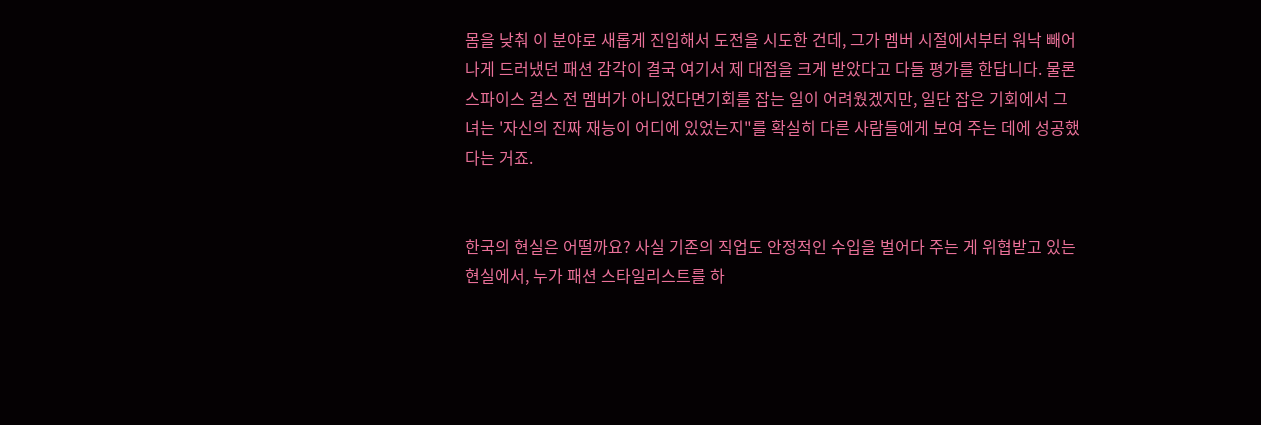몸을 낮춰 이 분야로 새롭게 진입해서 도전을 시도한 건데, 그가 멤버 시절에서부터 워낙 빼어나게 드러냈던 패션 감각이 결국 여기서 제 대접을 크게 받았다고 다들 평가를 한답니다. 물론 스파이스 걸스 전 멤버가 아니었다면기회를 잡는 일이 어려웠겠지만, 일단 잡은 기회에서 그녀는 '자신의 진짜 재능이 어디에 있었는지"를 확실히 다른 사람들에게 보여 주는 데에 성공했다는 거죠.


한국의 현실은 어떨까요? 사실 기존의 직업도 안정적인 수입을 벌어다 주는 게 위협받고 있는 현실에서, 누가 패션 스타일리스트를 하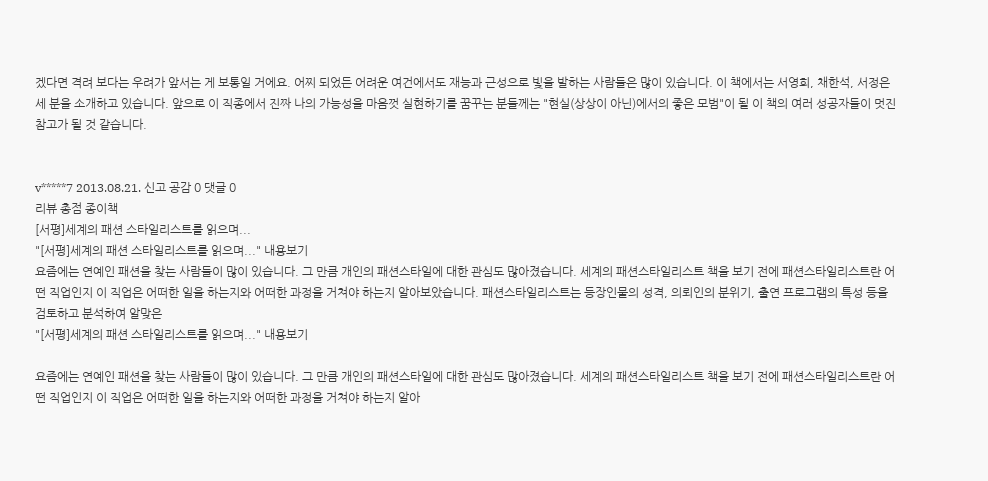겠다면 격려 보다는 우려가 앞서는 게 보통일 거에요. 어찌 되었든 어려운 여건에서도 재능과 근성으로 빛을 발하는 사람들은 많이 있습니다. 이 책에서는 서영희, 채한석, 서정은 세 분을 소개하고 있습니다. 앞으로 이 직종에서 진짜 나의 가능성을 마음껏 실현하기를 꿈꾸는 분들께는 "현실(상상이 아닌)에서의 좋은 모범"이 될 이 책의 여러 성공자들이 멋진 참고가 될 것 같습니다.


v*****7 2013.08.21. 신고 공감 0 댓글 0
리뷰 총점 종이책
[서평]세계의 패션 스타일리스트를 읽으며...
"[서평]세계의 패션 스타일리스트를 읽으며..." 내용보기
요즘에는 연예인 패션을 찾는 사람들이 많이 있습니다. 그 만큼 개인의 패션스타일에 대한 관심도 많아졌습니다. 세계의 패션스타일리스트 책을 보기 전에 패션스타일리스트란 어떤 직업인지 이 직업은 어떠한 일을 하는지와 어떠한 과정을 거쳐야 하는지 알아보았습니다. 패션스타일리스트는 등장인물의 성격, 의뢰인의 분위기, 출연 프로그램의 특성 등을 검토하고 분석하여 알맞은
"[서평]세계의 패션 스타일리스트를 읽으며..." 내용보기

요즘에는 연예인 패션을 찾는 사람들이 많이 있습니다. 그 만큼 개인의 패션스타일에 대한 관심도 많아졌습니다. 세계의 패션스타일리스트 책을 보기 전에 패션스타일리스트란 어떤 직업인지 이 직업은 어떠한 일을 하는지와 어떠한 과정을 거쳐야 하는지 알아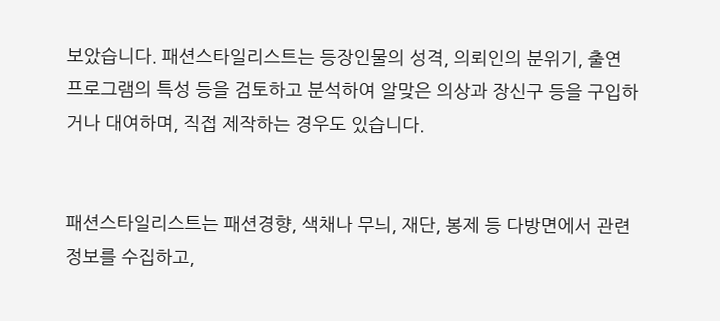보았습니다. 패션스타일리스트는 등장인물의 성격, 의뢰인의 분위기, 출연 프로그램의 특성 등을 검토하고 분석하여 알맞은 의상과 장신구 등을 구입하거나 대여하며, 직접 제작하는 경우도 있습니다.


패션스타일리스트는 패션경향, 색채나 무늬, 재단, 봉제 등 다방면에서 관련 정보를 수집하고,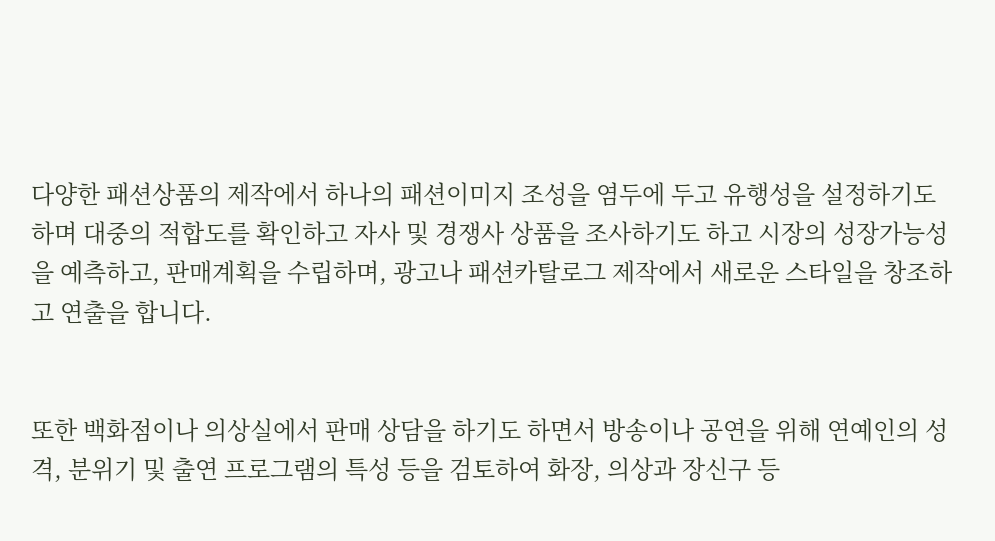다양한 패션상품의 제작에서 하나의 패션이미지 조성을 염두에 두고 유행성을 설정하기도 하며 대중의 적합도를 확인하고 자사 및 경쟁사 상품을 조사하기도 하고 시장의 성장가능성을 예측하고, 판매계획을 수립하며, 광고나 패션카탈로그 제작에서 새로운 스타일을 창조하고 연출을 합니다.


또한 백화점이나 의상실에서 판매 상담을 하기도 하면서 방송이나 공연을 위해 연예인의 성격, 분위기 및 출연 프로그램의 특성 등을 검토하여 화장, 의상과 장신구 등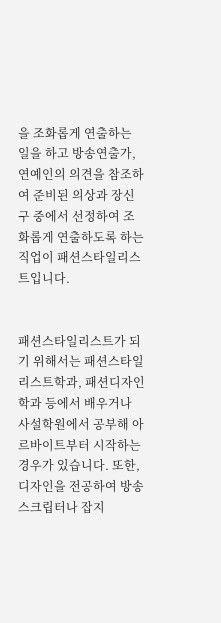을 조화롭게 연출하는 일을 하고 방송연출가, 연예인의 의견을 참조하여 준비된 의상과 장신구 중에서 선정하여 조화롭게 연출하도록 하는 직업이 패션스타일리스트입니다.


패션스타일리스트가 되기 위해서는 패션스타일리스트학과, 패션디자인학과 등에서 배우거나 사설학원에서 공부해 아르바이트부터 시작하는 경우가 있습니다. 또한, 디자인을 전공하여 방송스크립터나 잡지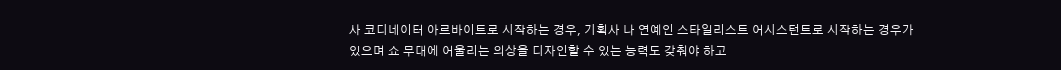사 코디네이터 아르바이트로 시작하는 경우, 기획사 나 연예인 스타일리스트 어시스턴트로 시작하는 경우가 있으며 쇼 무대에 어울리는 의상을 디자인할 수 있는 능력도 갖춰야 하고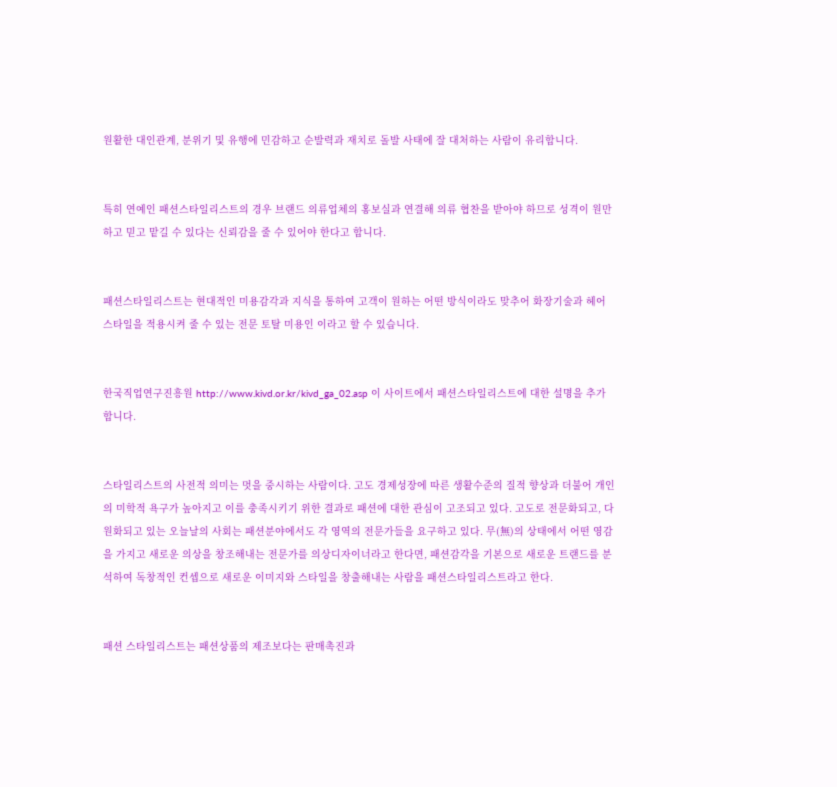원활한 대인관계, 분위기 및 유행에 민감하고 순발력과 재치로 돌발 사태에 잘 대처하는 사람이 유리합니다.


특히 연예인 패션스타일리스트의 경우 브랜드 의류업체의 홍보실과 연결해 의류 협찬을 받아야 하므로 성격이 원만하고 믿고 맡길 수 있다는 신뢰감을 줄 수 있어야 한다고 합니다.


패션스타일리스트는 현대적인 미용감각과 지식을 통하여 고객이 원하는 어떤 방식이라도 맞추어 화장기술과 헤어스타일을 적용시켜 줄 수 있는 전문 토탈 미용인 이라고 할 수 있습니다.


한국직업연구진흥원 http://www.kivd.or.kr/kivd_ga_02.asp 이 사이트에서 패션스타일리스트에 대한 설명을 추가합니다.


스타일리스트의 사전적 의미는 멋을 중시하는 사람이다. 고도 경제성장에 따른 생활수준의 질적 향상과 더불어 개인의 미학적 욕구가 높아지고 이를 충족시키기 위한 결과로 패션에 대한 관심이 고조되고 있다. 고도로 전문화되고, 다원화되고 있는 오늘날의 사회는 패션분야에서도 각 영역의 전문가들을 요구하고 있다. 무(無)의 상태에서 어떤 영감을 가지고 새로운 의상을 창조해내는 전문가를 의상디자이너라고 한다면, 패션감각을 기본으로 새로운 트랜드를 분석하여 독창적인 컨셉으로 새로운 이미지와 스타일을 창출해내는 사람을 패션스타일리스트라고 한다.


패션 스타일리스트는 패션상품의 제조보다는 판매촉진과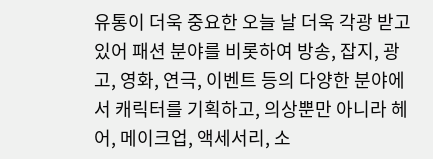유통이 더욱 중요한 오늘 날 더욱 각광 받고 있어 패션 분야를 비롯하여 방송, 잡지, 광고, 영화, 연극, 이벤트 등의 다양한 분야에서 캐릭터를 기획하고, 의상뿐만 아니라 헤어, 메이크업, 액세서리, 소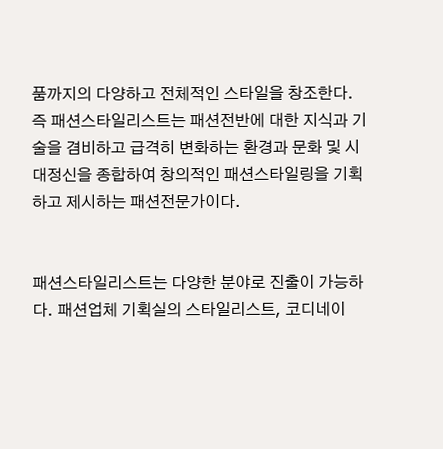품까지의 다양하고 전체적인 스타일을 창조한다. 즉 패션스타일리스트는 패션전반에 대한 지식과 기술을 겸비하고 급격히 변화하는 환경과 문화 및 시대정신을 종합하여 창의적인 패션스타일링을 기획하고 제시하는 패션전문가이다.


패션스타일리스트는 다양한 분야로 진출이 가능하다. 패션업체 기획실의 스타일리스트, 코디네이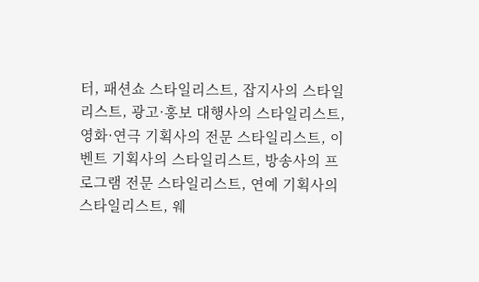터, 패션쇼 스타일리스트, 잡지사의 스타일리스트, 광고·홍보 대행사의 스타일리스트, 영화·연극 기획사의 전문 스타일리스트, 이벤트 기획사의 스타일리스트, 방송사의 프로그램 전문 스타일리스트, 연예 기획사의 스타일리스트, 웨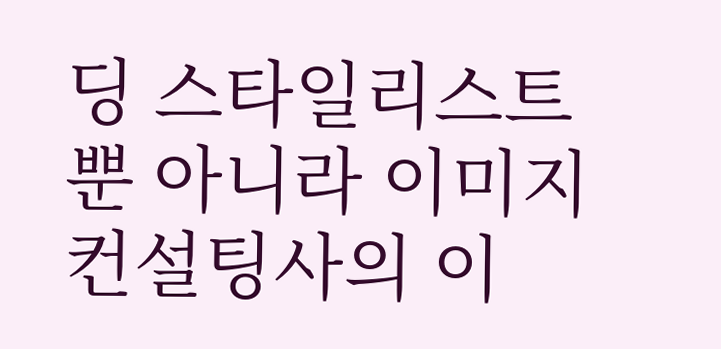딩 스타일리스트뿐 아니라 이미지 컨설팅사의 이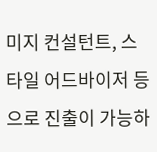미지 컨설턴트, 스타일 어드바이저 등으로 진출이 가능하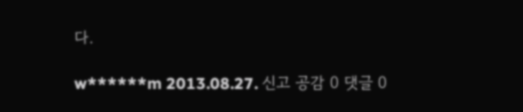다.

w******m 2013.08.27. 신고 공감 0 댓글 0